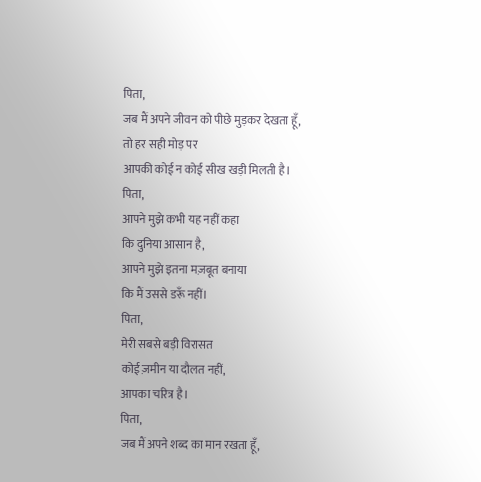पिता,
जब मैं अपने जीवन को पीछे मुड़कर देखता हूँ,
तो हर सही मोड़ पर
आपकी कोई न कोई सीख खड़ी मिलती है।
पिता,
आपने मुझे कभी यह नहीं कहा
कि दुनिया आसान है,
आपने मुझे इतना मज़बूत बनाया
कि मैं उससे डरूँ नहीं।
पिता,
मेरी सबसे बड़ी विरासत
कोई ज़मीन या दौलत नहीं,
आपका चरित्र है।
पिता,
जब मैं अपने शब्द का मान रखता हूँ,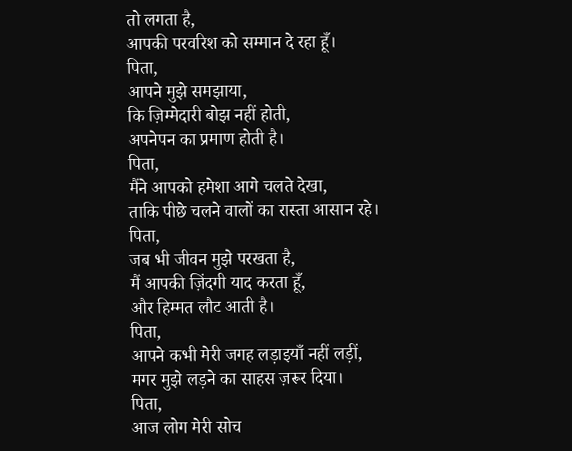तो लगता है,
आपकी परवरिश को सम्मान दे रहा हूँ।
पिता,
आपने मुझे समझाया,
कि ज़िम्मेदारी बोझ नहीं होती,
अपनेपन का प्रमाण होती है।
पिता,
मैंने आपको हमेशा आगे चलते देखा,
ताकि पीछे चलने वालों का रास्ता आसान रहे।
पिता,
जब भी जीवन मुझे परखता है,
मैं आपकी ज़िंदगी याद करता हूँ,
और हिम्मत लौट आती है।
पिता,
आपने कभी मेरी जगह लड़ाइयाँ नहीं लड़ीं,
मगर मुझे लड़ने का साहस ज़रूर दिया।
पिता,
आज लोग मेरी सोच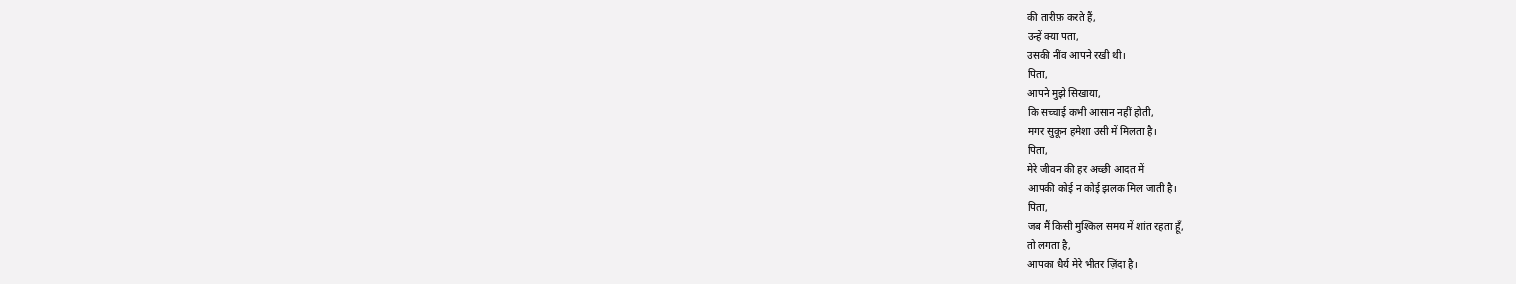की तारीफ़ करते हैं,
उन्हें क्या पता,
उसकी नींव आपने रखी थी।
पिता,
आपने मुझे सिखाया,
कि सच्चाई कभी आसान नहीं होती,
मगर सुकून हमेशा उसी में मिलता है।
पिता,
मेरे जीवन की हर अच्छी आदत में
आपकी कोई न कोई झलक मिल जाती है।
पिता,
जब मैं किसी मुश्किल समय में शांत रहता हूँ,
तो लगता है,
आपका धैर्य मेरे भीतर ज़िंदा है।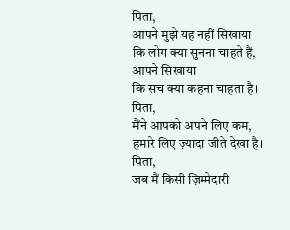पिता,
आपने मुझे यह नहीं सिखाया
कि लोग क्या सुनना चाहते हैं,
आपने सिखाया
कि सच क्या कहना चाहता है।
पिता,
मैंने आपको अपने लिए कम,
हमारे लिए ज़्यादा जीते देखा है।
पिता,
जब मैं किसी ज़िम्मेदारी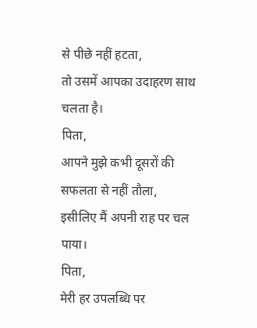से पीछे नहीं हटता,
तो उसमें आपका उदाहरण साथ चलता है।
पिता,
आपने मुझे कभी दूसरों की सफलता से नहीं तौला,
इसीलिए मैं अपनी राह पर चल पाया।
पिता,
मेरी हर उपलब्धि पर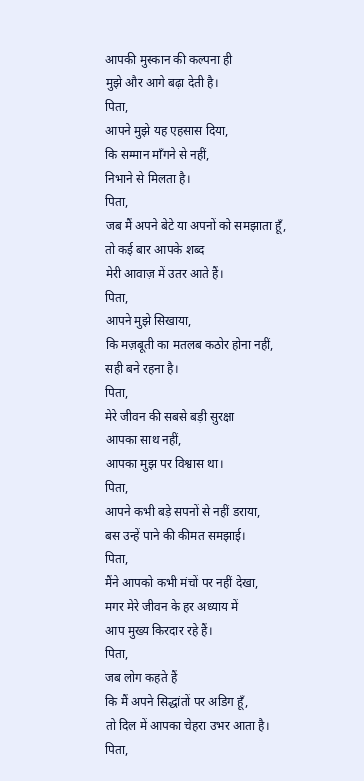आपकी मुस्कान की कल्पना ही
मुझे और आगे बढ़ा देती है।
पिता,
आपने मुझे यह एहसास दिया,
कि सम्मान माँगने से नहीं,
निभाने से मिलता है।
पिता,
जब मैं अपने बेटे या अपनों को समझाता हूँ,
तो कई बार आपके शब्द
मेरी आवाज़ में उतर आते हैं।
पिता,
आपने मुझे सिखाया,
कि मज़बूती का मतलब कठोर होना नहीं,
सही बने रहना है।
पिता,
मेरे जीवन की सबसे बड़ी सुरक्षा
आपका साथ नहीं,
आपका मुझ पर विश्वास था।
पिता,
आपने कभी बड़े सपनों से नहीं डराया,
बस उन्हें पाने की कीमत समझाई।
पिता,
मैंने आपको कभी मंचों पर नहीं देखा,
मगर मेरे जीवन के हर अध्याय में
आप मुख्य किरदार रहे हैं।
पिता,
जब लोग कहते हैं
कि मैं अपने सिद्धांतों पर अडिग हूँ,
तो दिल में आपका चेहरा उभर आता है।
पिता,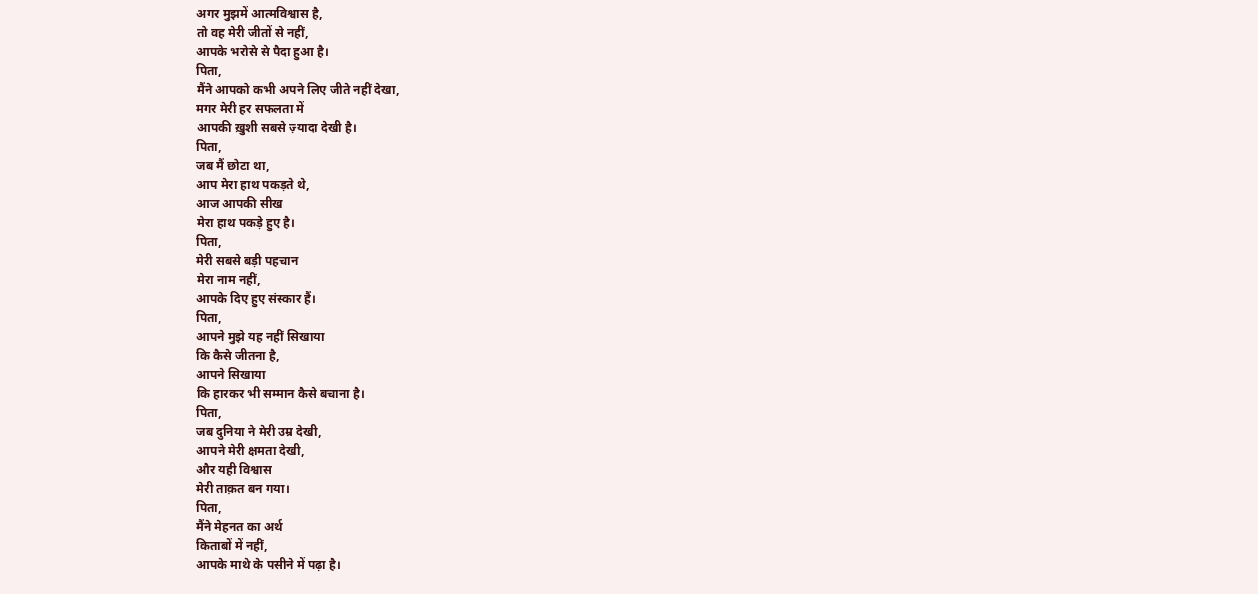अगर मुझमें आत्मविश्वास है,
तो वह मेरी जीतों से नहीं,
आपके भरोसे से पैदा हुआ है।
पिता,
मैंने आपको कभी अपने लिए जीते नहीं देखा,
मगर मेरी हर सफलता में
आपकी ख़ुशी सबसे ज़्यादा देखी है।
पिता,
जब मैं छोटा था,
आप मेरा हाथ पकड़ते थे,
आज आपकी सीख
मेरा हाथ पकड़े हुए है।
पिता,
मेरी सबसे बड़ी पहचान
मेरा नाम नहीं,
आपके दिए हुए संस्कार हैं।
पिता,
आपने मुझे यह नहीं सिखाया
कि कैसे जीतना है,
आपने सिखाया
कि हारकर भी सम्मान कैसे बचाना है।
पिता,
जब दुनिया ने मेरी उम्र देखी,
आपने मेरी क्षमता देखी,
और यही विश्वास
मेरी ताक़त बन गया।
पिता,
मैंने मेहनत का अर्थ
किताबों में नहीं,
आपके माथे के पसीने में पढ़ा है।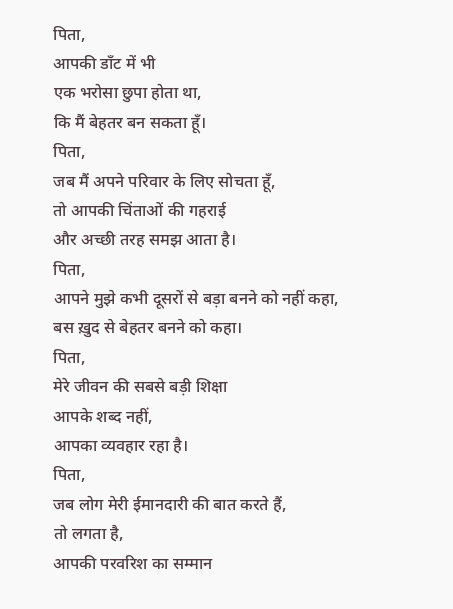पिता,
आपकी डाँट में भी
एक भरोसा छुपा होता था,
कि मैं बेहतर बन सकता हूँ।
पिता,
जब मैं अपने परिवार के लिए सोचता हूँ,
तो आपकी चिंताओं की गहराई
और अच्छी तरह समझ आता है।
पिता,
आपने मुझे कभी दूसरों से बड़ा बनने को नहीं कहा,
बस ख़ुद से बेहतर बनने को कहा।
पिता,
मेरे जीवन की सबसे बड़ी शिक्षा
आपके शब्द नहीं,
आपका व्यवहार रहा है।
पिता,
जब लोग मेरी ईमानदारी की बात करते हैं,
तो लगता है,
आपकी परवरिश का सम्मान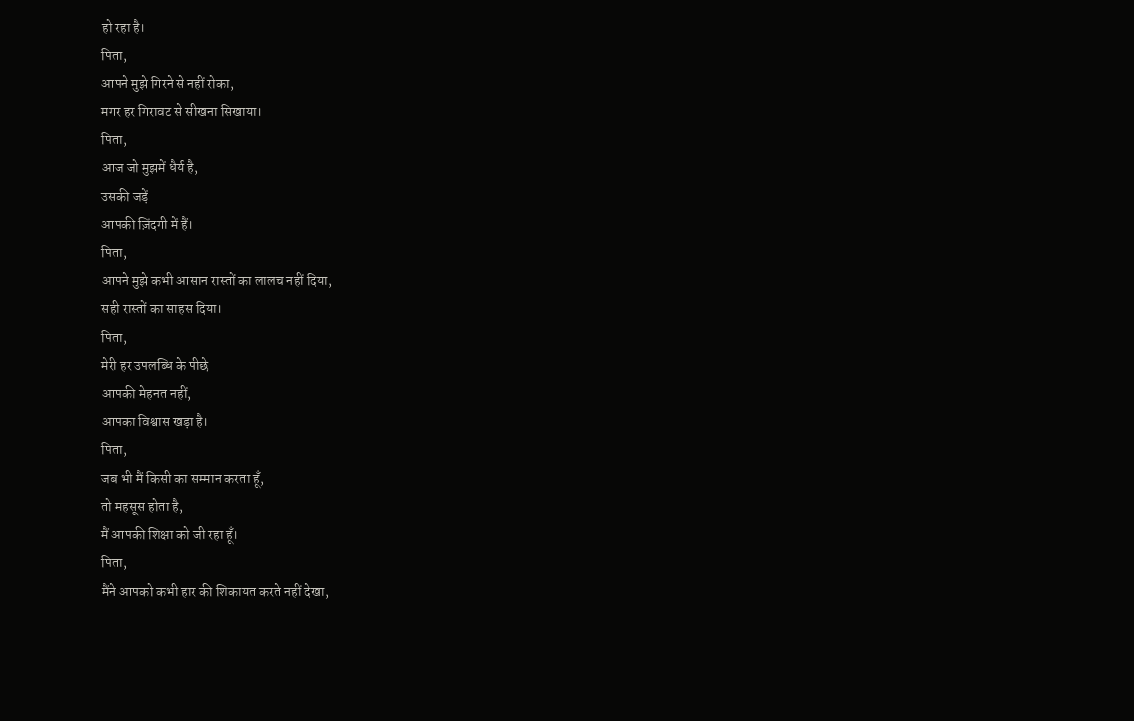हो रहा है।
पिता,
आपने मुझे गिरने से नहीं रोका,
मगर हर गिरावट से सीखना सिखाया।
पिता,
आज जो मुझमें धैर्य है,
उसकी जड़ें
आपकी ज़िंदगी में हैं।
पिता,
आपने मुझे कभी आसान रास्तों का लालच नहीं दिया,
सही रास्तों का साहस दिया।
पिता,
मेरी हर उपलब्धि के पीछे
आपकी मेहनत नहीं,
आपका विश्वास खड़ा है।
पिता,
जब भी मैं किसी का सम्मान करता हूँ,
तो महसूस होता है,
मैं आपकी शिक्षा को जी रहा हूँ।
पिता,
मैंने आपको कभी हार की शिकायत करते नहीं देखा,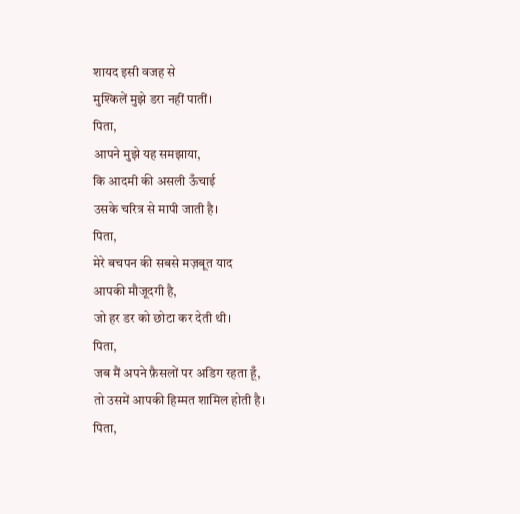शायद इसी वजह से
मुश्किलें मुझे डरा नहीं पातीं।
पिता,
आपने मुझे यह समझाया,
कि आदमी की असली ऊँचाई
उसके चरित्र से मापी जाती है।
पिता,
मेरे बचपन की सबसे मज़बूत याद
आपकी मौजूदगी है,
जो हर डर को छोटा कर देती थी।
पिता,
जब मैं अपने फ़ैसलों पर अडिग रहता हूँ,
तो उसमें आपकी हिम्मत शामिल होती है।
पिता,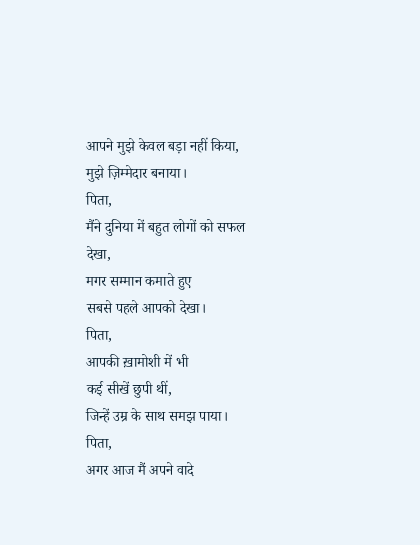आपने मुझे केवल बड़ा नहीं किया,
मुझे ज़िम्मेदार बनाया।
पिता,
मैंने दुनिया में बहुत लोगों को सफल देखा,
मगर सम्मान कमाते हुए
सबसे पहले आपको देखा।
पिता,
आपकी ख़ामोशी में भी
कई सीखें छुपी थीं,
जिन्हें उम्र के साथ समझ पाया।
पिता,
अगर आज मैं अपने वादे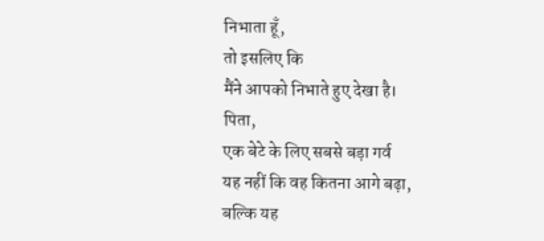निभाता हूँ,
तो इसलिए कि
मैंने आपको निभाते हुए देखा है।
पिता,
एक बेटे के लिए सबसे बड़ा गर्व
यह नहीं कि वह कितना आगे बढ़ा,
बल्कि यह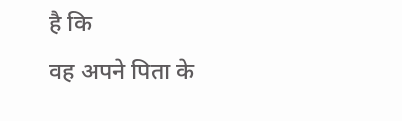है कि
वह अपने पिता के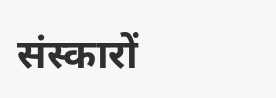संस्कारों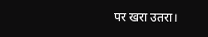पर खरा उतरा।